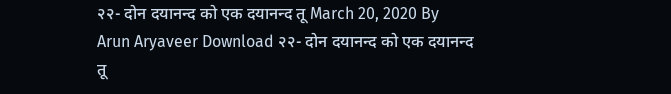२२- दोन दयानन्द को एक दयानन्द तू March 20, 2020 By Arun Aryaveer Download २२- दोन दयानन्द को एक दयानन्द तू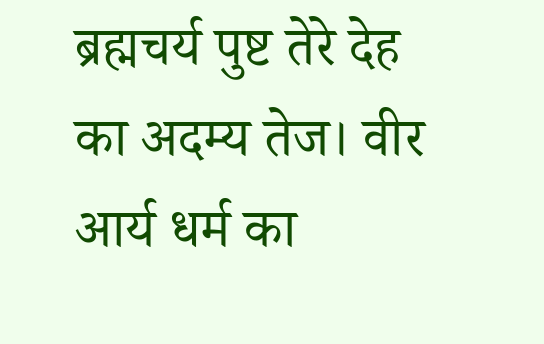ब्रह्मचर्य पुष्ट तेरे देह का अदम्य तेज। वीर आर्य धर्म का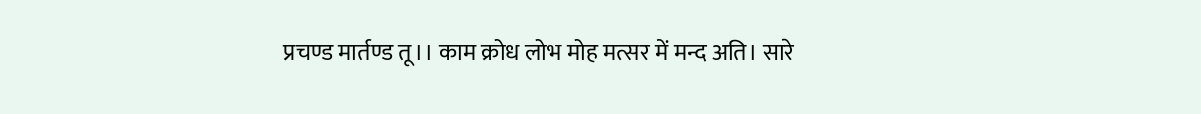प्रचण्ड मार्तण्ड तू।। काम क्रोध लोभ मोह मत्सर में मन्द अति। सारे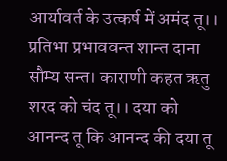आर्यावर्त के उत्कर्ष में अमंद तू।। प्रतिभा प्रभाववन्त शान्त दाना सौम्य सन्त। काराणी कहत ऋतु शरद को चंद तू।। दया को आनन्द तू कि आनन्द की दया तू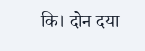कि। दोन दया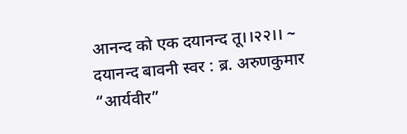आनन्द को एक दयानन्द तू।।२२।। ~ दयानन्द बावनी स्वर : ब्र. अरुणकुमार “आर्यवीर”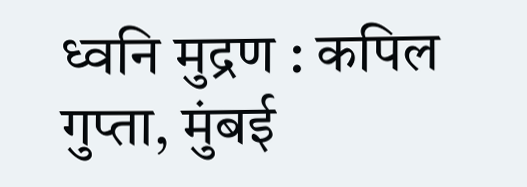ध्वनि मुद्रण : कपिल गुप्ता, मुंबई